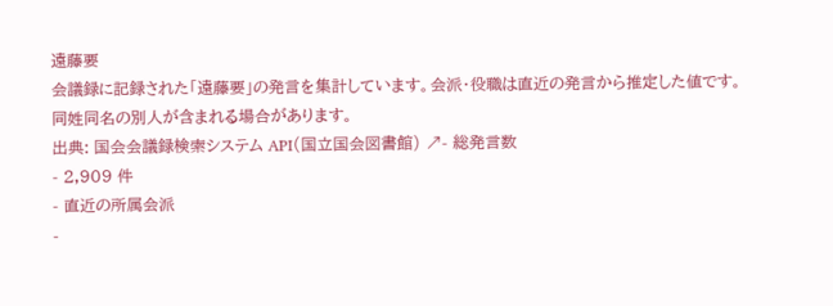遠藤要
会議録に記録された「遠藤要」の発言を集計しています。会派・役職は直近の発言から推定した値です。同姓同名の別人が含まれる場合があります。
出典: 国会会議録検索システム API(国立国会図書館) ↗- 総発言数
- 2,909 件
- 直近の所属会派
-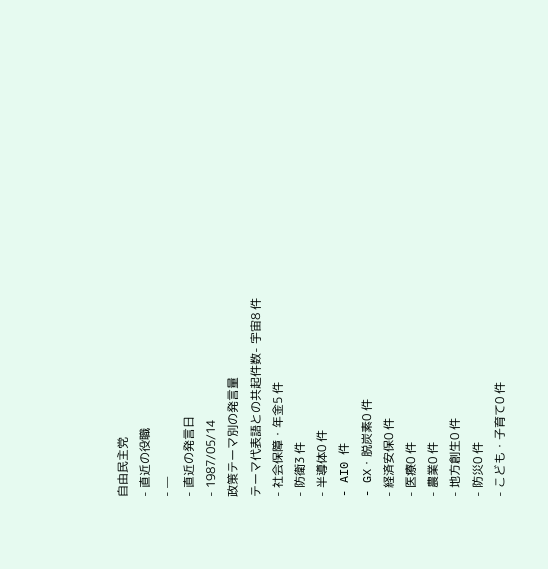自由民主党
- 直近の役職
- —
- 直近の発言日
- 1987/05/14
政策テーマ別の発言量
テーマ代表語との共起件数- 宇宙8 件
- 社会保障・年金5 件
- 防衛3 件
- 半導体0 件
- AI0 件
- GX・脱炭素0 件
- 経済安保0 件
- 医療0 件
- 農業0 件
- 地方創生0 件
- 防災0 件
- こども・子育て0 件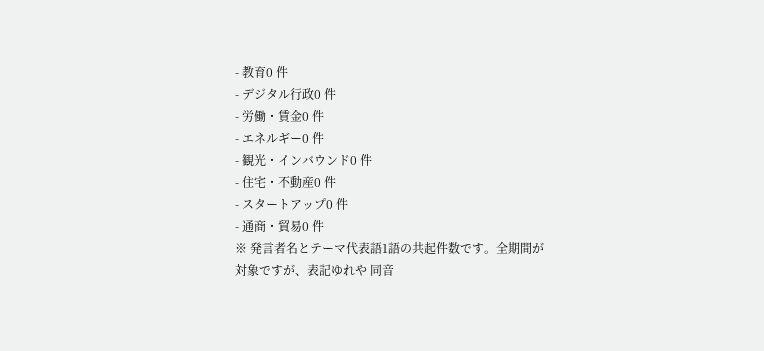- 教育0 件
- デジタル行政0 件
- 労働・賃金0 件
- エネルギー0 件
- 観光・インバウンド0 件
- 住宅・不動産0 件
- スタートアップ0 件
- 通商・貿易0 件
※ 発言者名とテーマ代表語1語の共起件数です。全期間が対象ですが、表記ゆれや 同音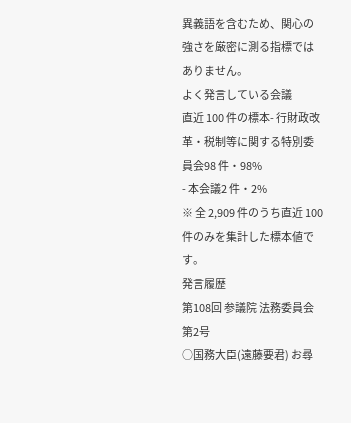異義語を含むため、関心の強さを厳密に測る指標ではありません。
よく発言している会議
直近 100 件の標本- 行財政改革・税制等に関する特別委員会98 件・98%
- 本会議2 件・2%
※ 全 2,909 件のうち直近 100 件のみを集計した標本値です。
発言履歴
第108回 参議院 法務委員会 第2号
○国務大臣(遠藤要君) お尋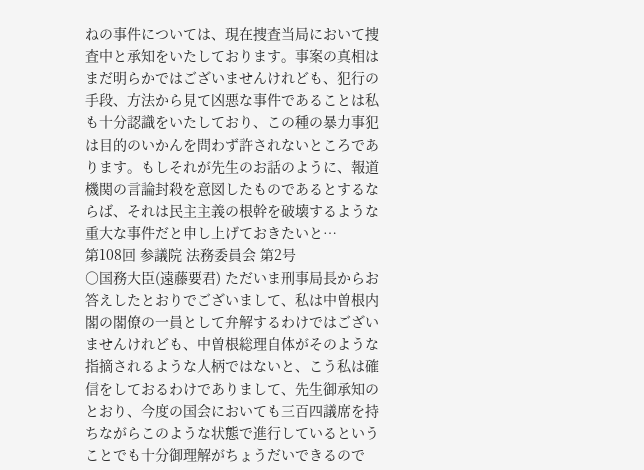ねの事件については、現在捜査当局において捜査中と承知をいたしております。事案の真相はまだ明らかではございませんけれども、犯行の手段、方法から見て凶悪な事件であることは私も十分認識をいたしており、この種の暴力事犯は目的のいかんを問わず許されないところであります。もしそれが先生のお話のように、報道機関の言論封殺を意図したものであるとするならば、それは民主主義の根幹を破壊するような重大な事件だと申し上げておきたいと…
第108回 参議院 法務委員会 第2号
○国務大臣(遠藤要君) ただいま刑事局長からお答えしたとおりでございまして、私は中曽根内閣の閣僚の一員として弁解するわけではございませんけれども、中曽根総理自体がそのような指摘されるような人柄ではないと、こう私は確信をしておるわけでありまして、先生御承知のとおり、今度の国会においても三百四議席を持ちながらこのような状態で進行しているということでも十分御理解がちょうだいできるので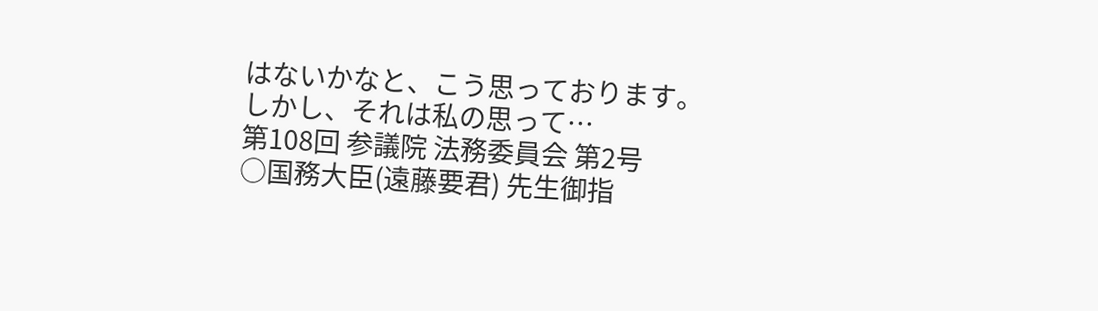はないかなと、こう思っております。 しかし、それは私の思って…
第108回 参議院 法務委員会 第2号
○国務大臣(遠藤要君) 先生御指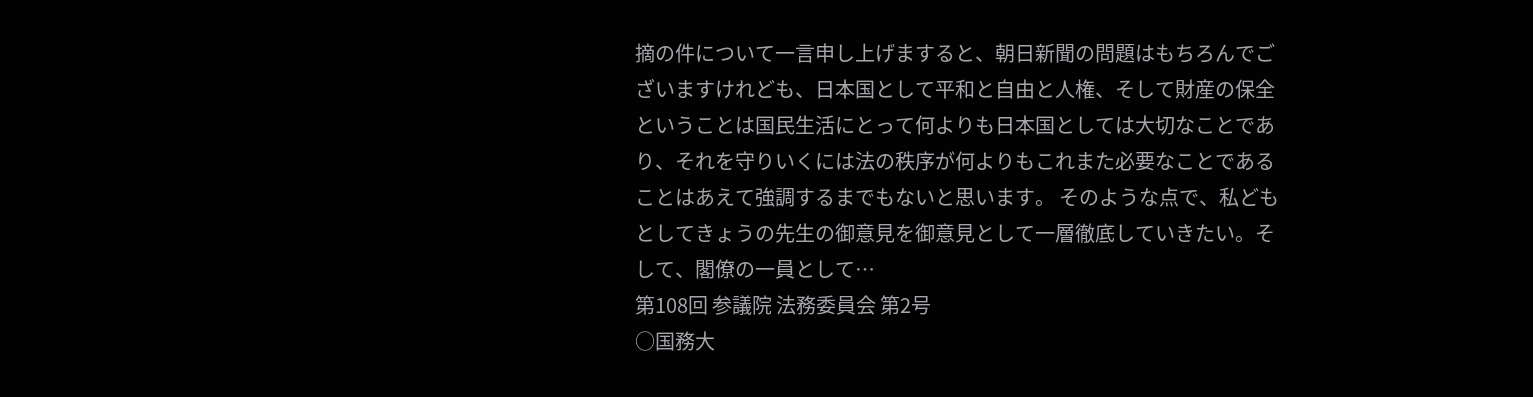摘の件について一言申し上げますると、朝日新聞の問題はもちろんでございますけれども、日本国として平和と自由と人権、そして財産の保全ということは国民生活にとって何よりも日本国としては大切なことであり、それを守りいくには法の秩序が何よりもこれまた必要なことであることはあえて強調するまでもないと思います。 そのような点で、私どもとしてきょうの先生の御意見を御意見として一層徹底していきたい。そして、閣僚の一員として…
第108回 参議院 法務委員会 第2号
○国務大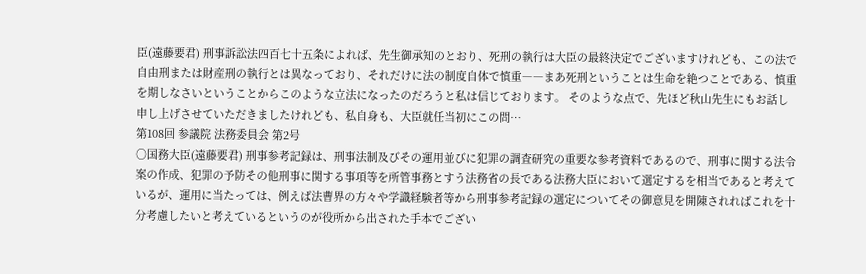臣(遠藤要君) 刑事訴訟法四百七十五条によれば、先生御承知のとおり、死刑の執行は大臣の最終決定でございますけれども、この法で自由刑または財産刑の執行とは異なっており、それだけに法の制度自体で慎重――まあ死刑ということは生命を絶つことである、慎重を期しなさいということからこのような立法になったのだろうと私は信じております。 そのような点で、先ほど秋山先生にもお話し申し上げさせていただきましたけれども、私自身も、大臣就任当初にこの問…
第108回 参議院 法務委員会 第2号
○国務大臣(遠藤要君) 刑事参考記録は、刑事法制及びその運用並びに犯罪の調査研究の重要な参考資料であるので、刑事に関する法令案の作成、犯罪の予防その他刑事に関する事項等を所管事務とすう法務省の長である法務大臣において選定するを相当であると考えているが、運用に当たっては、例えば法曹界の方々や学識経験者等から刑事参考記録の選定についてその御意見を開陳されればこれを十分考慮したいと考えているというのが役所から出された手本でござい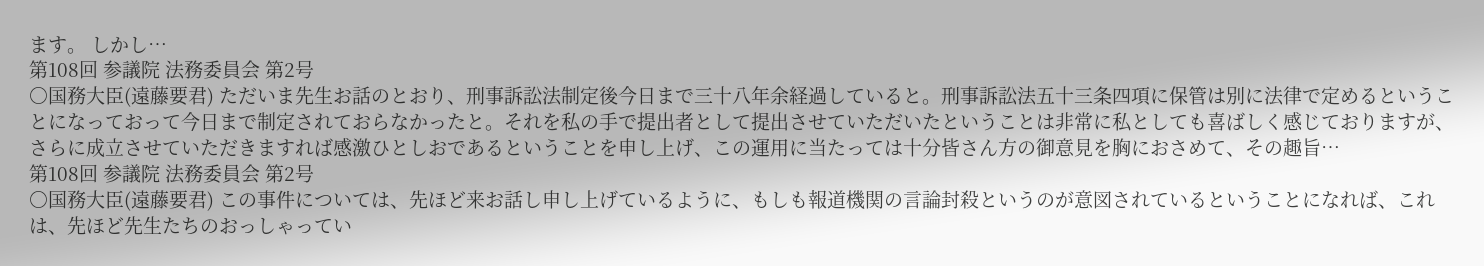ます。 しかし…
第108回 参議院 法務委員会 第2号
○国務大臣(遠藤要君) ただいま先生お話のとおり、刑事訴訟法制定後今日まで三十八年余経過していると。刑事訴訟法五十三条四項に保管は別に法律で定めるということになっておって今日まで制定されておらなかったと。それを私の手で提出者として提出させていただいたということは非常に私としても喜ばしく感じておりますが、さらに成立させていただきますれば感激ひとしおであるということを申し上げ、この運用に当たっては十分皆さん方の御意見を胸におさめて、その趣旨…
第108回 参議院 法務委員会 第2号
○国務大臣(遠藤要君) この事件については、先ほど来お話し申し上げているように、もしも報道機関の言論封殺というのが意図されているということになれば、これは、先ほど先生たちのおっしゃってい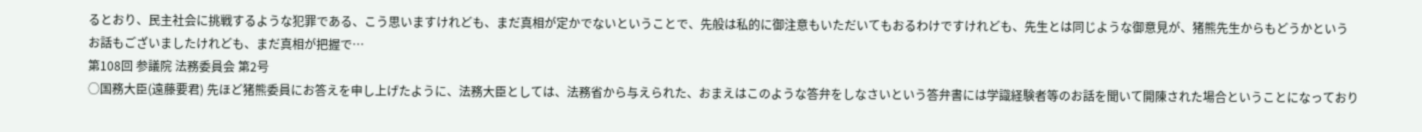るとおり、民主社会に挑戦するような犯罪である、こう思いますけれども、まだ真相が定かでないということで、先般は私的に御注意もいただいてもおるわけですけれども、先生とは同じような御意見が、猪熊先生からもどうかというお話もございましたけれども、まだ真相が把握で…
第108回 参議院 法務委員会 第2号
○国務大臣(遠藤要君) 先ほど猪熊委員にお答えを申し上げたように、法務大臣としては、法務省から与えられた、おまえはこのような答弁をしなさいという答弁書には学識経験者等のお話を聞いて開陳された場合ということになっており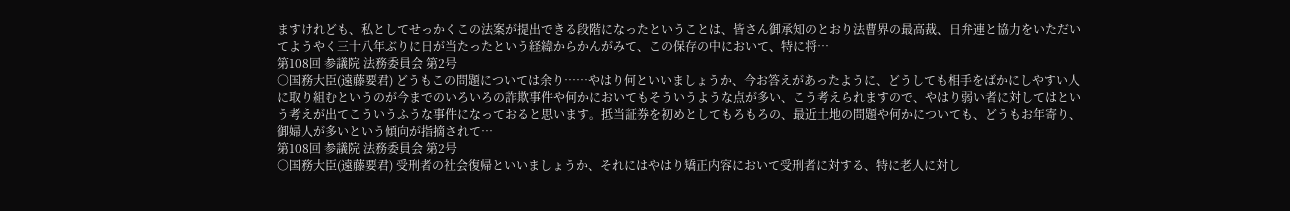ますけれども、私としてせっかくこの法案が提出できる段階になったということは、皆さん御承知のとおり法曹界の最高裁、日弁連と協力をいただいてようやく三十八年ぶりに日が当たったという経緯からかんがみて、この保存の中において、特に将…
第108回 参議院 法務委員会 第2号
○国務大臣(遠藤要君) どうもこの問題については余り……やはり何といいましょうか、今お答えがあったように、どうしても相手をばかにしやすい人に取り組むというのが今までのいろいろの詐欺事件や何かにおいてもそういうような点が多い、こう考えられますので、やはり弱い者に対してはという考えが出てこういうふうな事件になっておると思います。抵当証券を初めとしてもろもろの、最近土地の問題や何かについても、どうもお年寄り、御婦人が多いという傾向が指摘されて…
第108回 参議院 法務委員会 第2号
○国務大臣(遠藤要君) 受刑者の社会復帰といいましょうか、それにはやはり矯正内容において受刑者に対する、特に老人に対し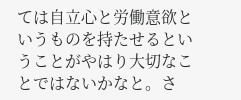ては自立心と労働意欲というものを持たせるということがやはり大切なことではないかなと。さ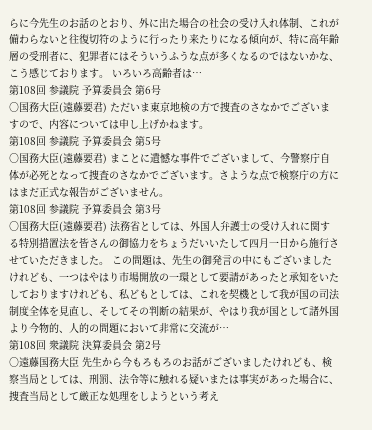らに今先生のお話のとおり、外に出た場合の社会の受け入れ体制、これが備わらないと往復切符のように行ったり来たりになる傾向が、特に高年齢層の受刑者に、犯罪者にはそういうふうな点が多くなるのではないかな、こう感じております。 いろいろ高齢者は…
第108回 参議院 予算委員会 第6号
○国務大臣(遠藤要君) ただいま東京地検の方で捜査のさなかでございますので、内容については申し上げかねます。
第108回 参議院 予算委員会 第5号
○国務大臣(遠藤要君) まことに遺憾な事件でございまして、今警察庁自体が必死となって捜査のさなかでございます。さような点で検察庁の方にはまだ正式な報告がございません。
第108回 参議院 予算委員会 第3号
○国務大臣(遠藤要君) 法務省としては、外国人弁護士の受け入れに関する特別措置法を皆さんの御協力をちょうだいいたして四月一日から施行させていただきました。 この問題は、先生の御発言の中にもございましたけれども、一つはやはり市場開放の一環として要請があったと承知をいたしておりますけれども、私どもとしては、これを契機として我が国の司法制度全体を見直し、そしてその判断の結果が、やはり我が国として諸外国より今物的、人的の問題において非常に交流が…
第108回 衆議院 決算委員会 第2号
○遠藤国務大臣 先生から今もろもろのお話がございましたけれども、検察当局としては、刑罰、法令等に触れる疑いまたは事実があった場合に、捜査当局として厳正な処理をしようという考え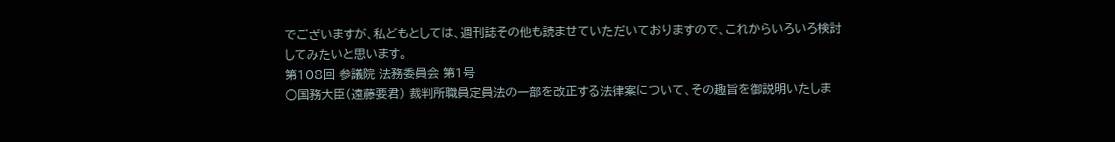でございますが、私どもとしては、週刊誌その他も読ませていただいておりますので、これからいろいろ検討してみたいと思います。
第108回 参議院 法務委員会 第1号
○国務大臣(遠藤要君) 裁判所職員定員法の一部を改正する法律案について、その趣旨を御説明いたしま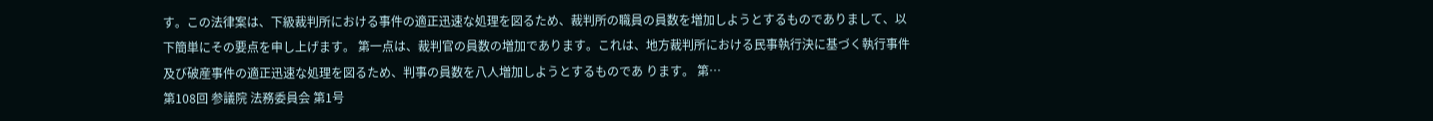す。この法律案は、下級裁判所における事件の適正迅速な処理を図るため、裁判所の職員の員数を増加しようとするものでありまして、以下簡単にその要点を申し上げます。 第一点は、裁判官の員数の増加であります。これは、地方裁判所における民事執行決に基づく執行事件及び破産事件の適正迅速な処理を図るため、判事の員数を八人増加しようとするものであ ります。 第…
第108回 参議院 法務委員会 第1号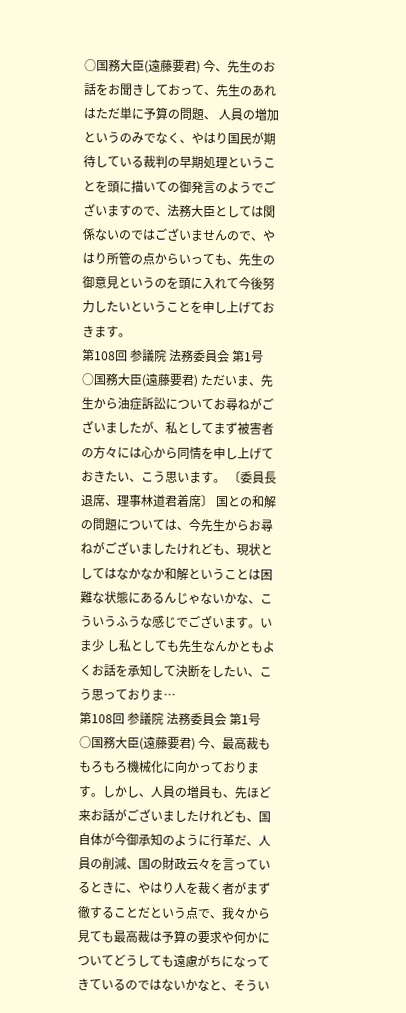○国務大臣(遠藤要君) 今、先生のお話をお聞きしておって、先生のあれはただ単に予算の問題、 人員の増加というのみでなく、やはり国民が期待している裁判の早期処理ということを頭に描いての御発言のようでございますので、法務大臣としては関係ないのではございませんので、やはり所管の点からいっても、先生の御意見というのを頭に入れて今後努力したいということを申し上げておきます。
第108回 参議院 法務委員会 第1号
○国務大臣(遠藤要君) ただいま、先生から油症訴訟についてお尋ねがございましたが、私としてまず被害者の方々には心から同情を申し上げておきたい、こう思います。 〔委員長退席、理事林道君着席〕 国との和解の問題については、今先生からお尋ねがございましたけれども、現状としてはなかなか和解ということは困難な状態にあるんじゃないかな、こういうふうな感じでございます。いま少 し私としても先生なんかともよくお話を承知して決断をしたい、こう思っておりま…
第108回 参議院 法務委員会 第1号
○国務大臣(遠藤要君) 今、最高裁ももろもろ機械化に向かっております。しかし、人員の増員も、先ほど来お話がございましたけれども、国自体が今御承知のように行革だ、人員の削減、国の財政云々を言っているときに、やはり人を裁く者がまず徹することだという点で、我々から見ても最高裁は予算の要求や何かについてどうしても遠慮がちになってきているのではないかなと、そうい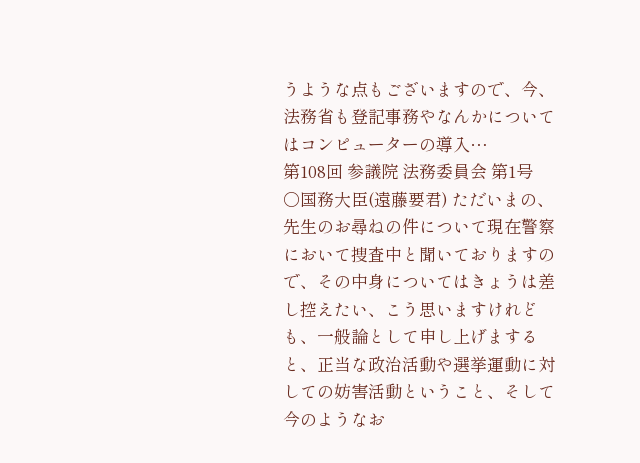うような点もございますので、今、法務省も登記事務やなんかについてはコンピューターの導入…
第108回 参議院 法務委員会 第1号
○国務大臣(遠藤要君) ただいまの、先生のお尋ねの件について現在警察において捜査中と聞いておりますので、その中身についてはきょうは差し控えたい、こう思いますけれども、一般論として申し上げますると、正当な政治活動や選挙運動に対しての妨害活動ということ、そして今のようなお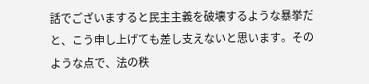話でございますると民主主義を破壊するような暴挙だと、こう申し上げても差し支えないと思います。そのような点で、法の秩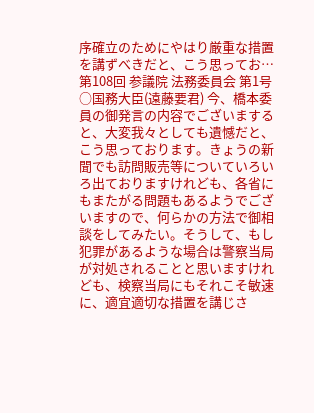序確立のためにやはり厳重な措置を講ずべきだと、こう思ってお…
第108回 参議院 法務委員会 第1号
○国務大臣(遠藤要君) 今、橋本委員の御発言の内容でございますると、大変我々としても遺憾だと、こう思っております。きょうの新聞でも訪問販売等についていろいろ出ておりますけれども、各省にもまたがる問題もあるようでございますので、何らかの方法で御相談をしてみたい。そうして、もし犯罪があるような場合は警察当局が対処されることと思いますけれども、検察当局にもそれこそ敏速に、適宜適切な措置を講じさ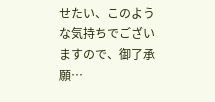せたい、このような気持ちでございますので、御了承願…